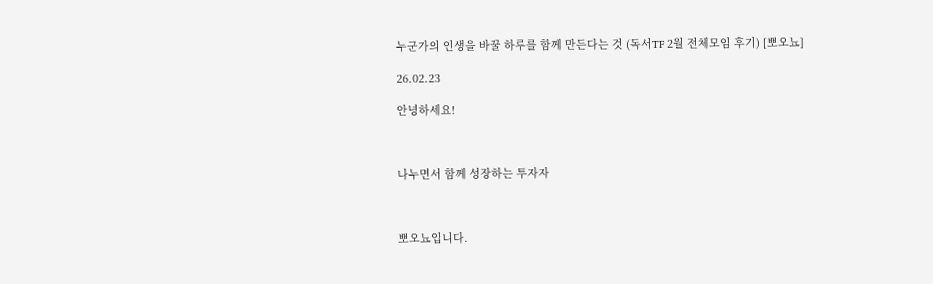누군가의 인생을 바꿀 하루를 함께 만든다는 것 (독서TF 2월 전체모임 후기) [뽀오뇨]

26.02.23

안녕하세요!



나누면서 함께 성장하는 투자자



뽀오뇨입니다.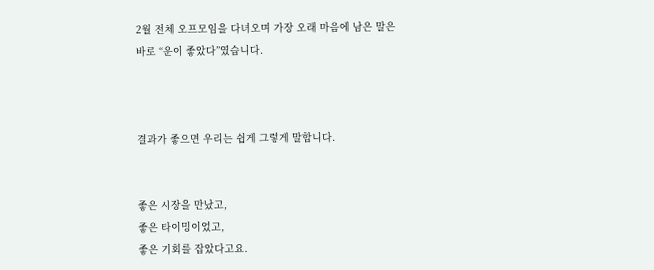2월 전체 오프모임을 다녀오며 가장 오래 마음에 남은 말은
바로 “운이 좋았다”였습니다.



결과가 좋으면 우리는 쉽게 그렇게 말합니다.


좋은 시장을 만났고,
좋은 타이밍이었고,
좋은 기회를 잡았다고요.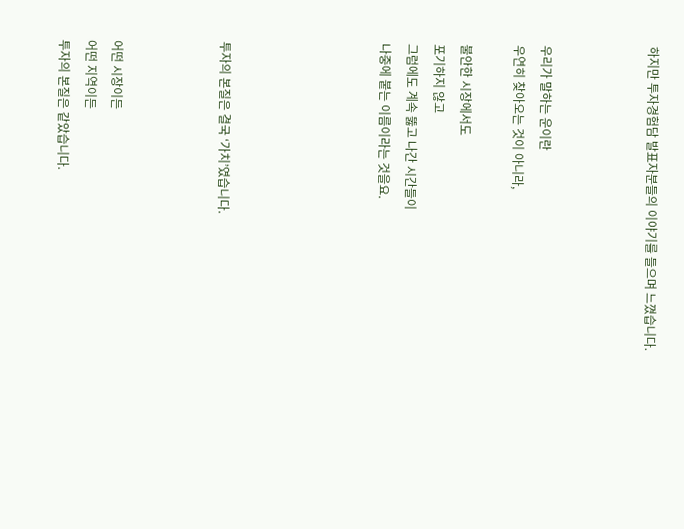하지만 투자경험담 발표자분들의 이야기를 들으며 느꼈습니다.



우리가 말하는 운이란
우연히 찾아오는 것이 아니라,

불안한 시장에서도
포기하지 않고
그럼에도 계속 뚫고 나간 시간들이
나중에 붙는 이름이라는 것을요.





투자의 본질은 결국 ‘가치’였습니다.



어떤 시장이든
어떤 지역이든
투자의 본질은 같았습니다.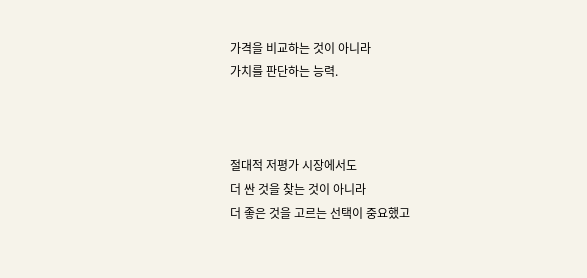가격을 비교하는 것이 아니라
가치를 판단하는 능력.



절대적 저평가 시장에서도
더 싼 것을 찾는 것이 아니라
더 좋은 것을 고르는 선택이 중요했고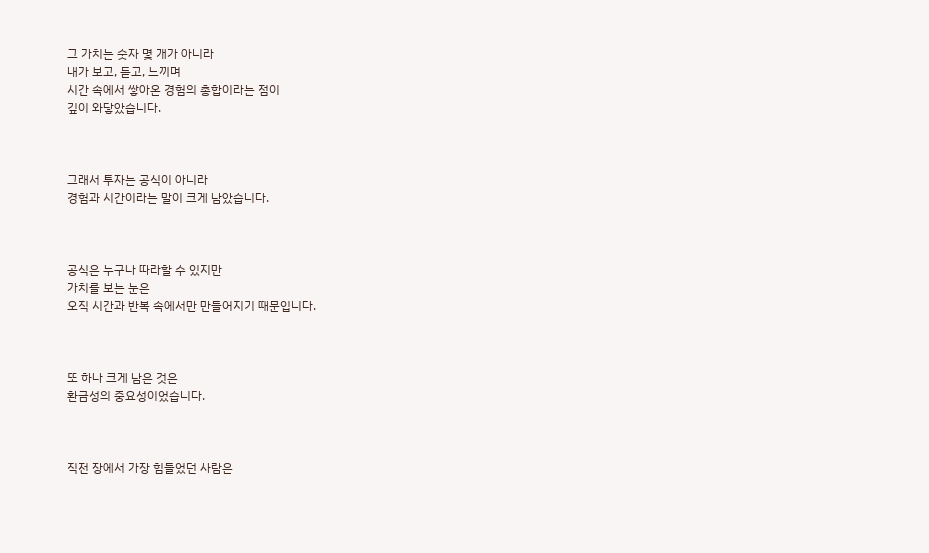그 가치는 숫자 몇 개가 아니라
내가 보고, 듣고, 느끼며
시간 속에서 쌓아온 경험의 총합이라는 점이
깊이 와닿았습니다.



그래서 투자는 공식이 아니라
경험과 시간이라는 말이 크게 남았습니다.



공식은 누구나 따라할 수 있지만
가치를 보는 눈은
오직 시간과 반복 속에서만 만들어지기 때문입니다.



또 하나 크게 남은 것은
환금성의 중요성이었습니다.



직전 장에서 가장 힘들었던 사람은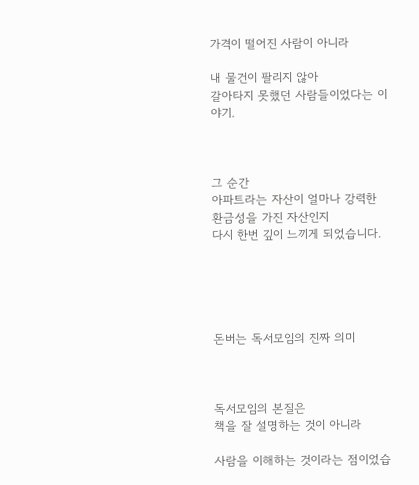가격이 떨어진 사람이 아니라

내 물건이 팔리지 않아
갈아타지 못했던 사람들이었다는 이야기.



그 순간
아파트라는 자산이 얼마나 강력한
환금성을 가진 자산인지
다시 한번 깊이 느끼게 되었습니다.





돈버는 독서모임의 진짜 의미



독서모임의 본질은
책을 잘 설명하는 것이 아니라

사람을 이해하는 것이라는 점이었습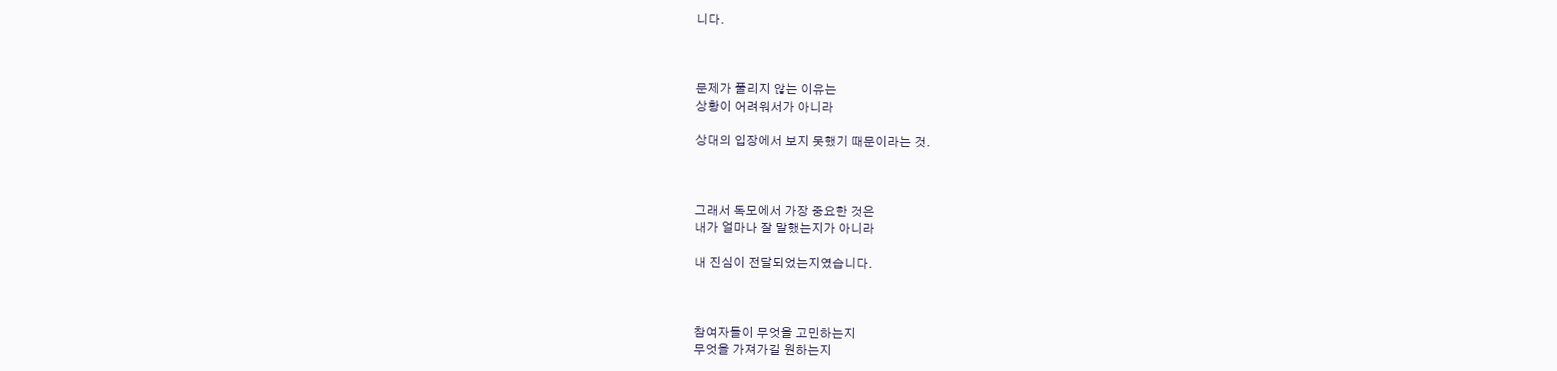니다.



문제가 풀리지 않는 이유는
상황이 어려워서가 아니라

상대의 입장에서 보지 못했기 때문이라는 것.



그래서 독모에서 가장 중요한 것은
내가 얼마나 잘 말했는지가 아니라

내 진심이 전달되었는지였습니다.



참여자들이 무엇을 고민하는지
무엇을 가져가길 원하는지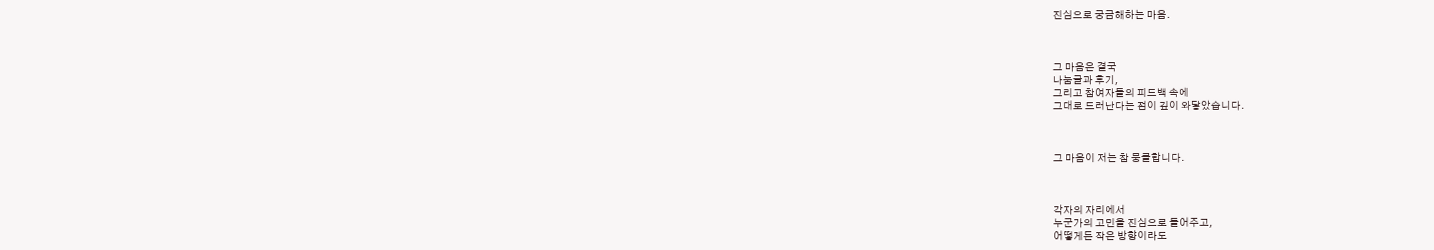진심으로 궁금해하는 마음.



그 마음은 결국
나눔글과 후기,
그리고 참여자들의 피드백 속에
그대로 드러난다는 점이 깊이 와닿았습니다.



그 마음이 저는 참 뭉클합니다.



각자의 자리에서
누군가의 고민을 진심으로 들어주고,
어떻게든 작은 방향이라도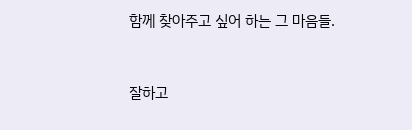함께 찾아주고 싶어 하는 그 마음들.



잘하고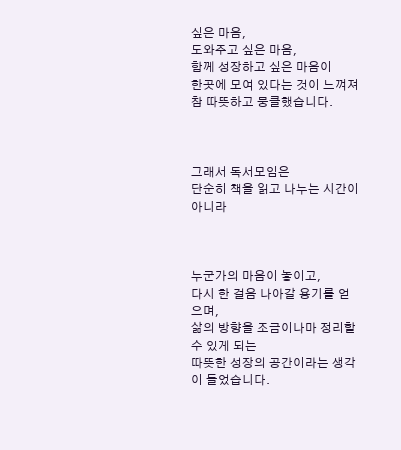싶은 마음,
도와주고 싶은 마음,
함께 성장하고 싶은 마음이
한곳에 모여 있다는 것이 느껴져
참 따뜻하고 뭉클했습니다.



그래서 독서모임은
단순히 책을 읽고 나누는 시간이 아니라



누군가의 마음이 놓이고,
다시 한 걸음 나아갈 용기를 얻으며,
삶의 방향을 조금이나마 정리할 수 있게 되는
따뜻한 성장의 공간이라는 생각이 들었습니다.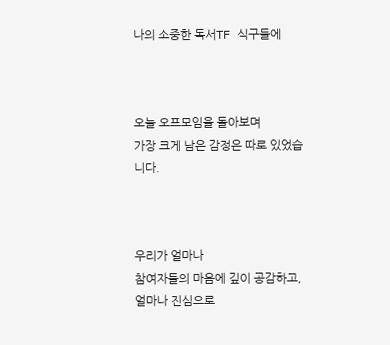나의 소중한 독서TF 식구들에



오늘 오프모임을 돌아보며
가장 크게 남은 감정은 따로 있었습니다.



우리가 얼마나
참여자들의 마음에 깊이 공감하고,
얼마나 진심으로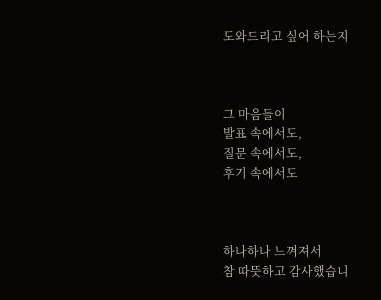도와드리고 싶어 하는지



그 마음들이
발표 속에서도,
질문 속에서도,
후기 속에서도



하나하나 느껴져서
참 따뜻하고 감사했습니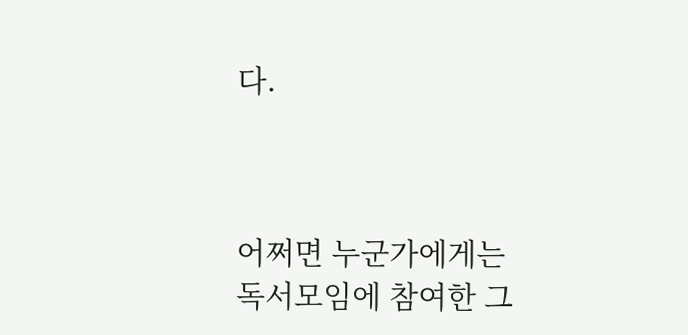다.



어쩌면 누군가에게는
독서모임에 참여한 그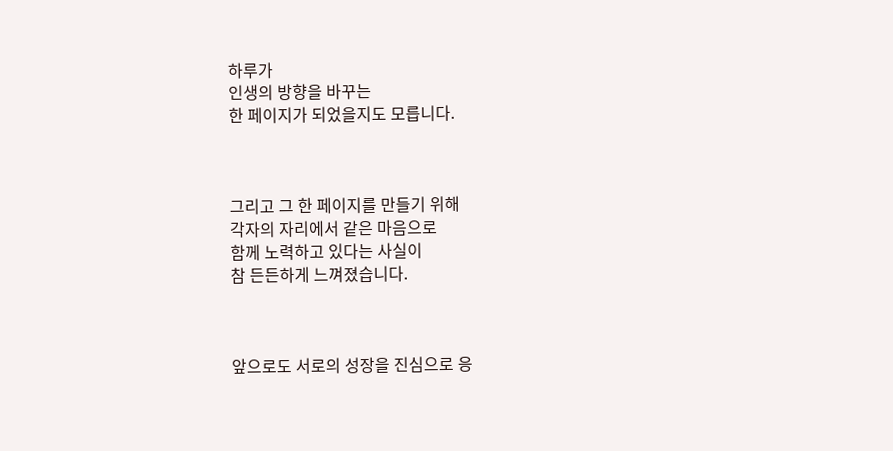하루가
인생의 방향을 바꾸는
한 페이지가 되었을지도 모릅니다.



그리고 그 한 페이지를 만들기 위해
각자의 자리에서 같은 마음으로
함께 노력하고 있다는 사실이
참 든든하게 느껴졌습니다.



앞으로도 서로의 성장을 진심으로 응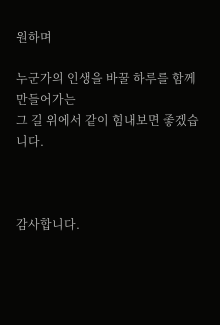원하며

누군가의 인생을 바꿀 하루를 함께 만들어가는
그 길 위에서 같이 힘내보면 좋겠습니다.



감사합니다.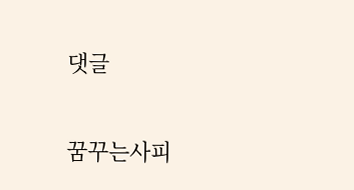댓글


꿈꾸는사피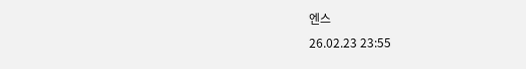엔스
26.02.23 23:55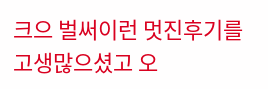크으 벌써이런 멋진후기를 고생많으셨고 오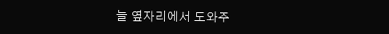늘 옆자리에서 도와주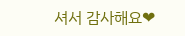셔서 감사해요❤